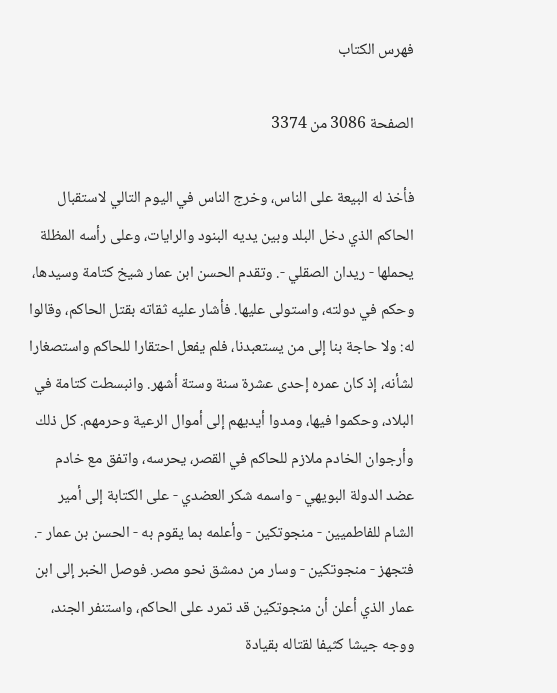فهرس الكتاب

الصفحة 3086 من 3374

فأخذ له البيعة على الناس، وخرج الناس في اليوم التالي لاستقبال الحاكم الذي دخل البلد وبين يديه البنود والرايات، وعلى رأسه المظلة يحملها - ريدان الصقلي -. وتقدم الحسن ابن عمار شيخ كتامة وسيدها، وحكم في دولته، واستولى عليها. فأشار عليه ثقاته بقتل الحاكم، وقالوا له: ولا حاجة بنا إلى من يستعبدنا، فلم يفعل احتقارا للحاكم واستصغارا لشأنه، إذ كان عمره إحدى عشرة سنة وستة أشهر. وانبسطت كتامة في البلاد، وحكموا فيها، ومدوا أيديهم إلى أموال الرعية وحرمهم. كل ذلك وأرجوان الخادم ملازم للحاكم في القصر، يحرسه، واتفق مع خادم عضد الدولة البويهي - واسمه شكر العضدي - على الكتابة إلى أمير الشام للفاطميين - منجوتكين - وأعلمه بما يقوم به - الحسن بن عمار -. فتجهز - منجوتكين - وسار من دمشق نحو مصر. فوصل الخبر إلى ابن عمار الذي أعلن أن منجوتكين قد تمرد على الحاكم، واستنفر الجند، ووجه جيشا كثيفا لقتاله بقيادة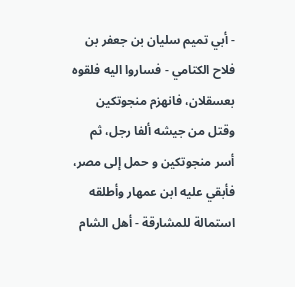- أبي تميم سليان بن جعفر بن فلاح الكتامي - فساروا اليه فلقوه بعسقلان، فانهزم منجوتكين وقتل من جيشه ألفا رجل، ثم أسر منجوتكين و حمل إلى مصر، فأبقي عليه ابن عمهار وأطلقه استمالة للمشارقة - أهل الشام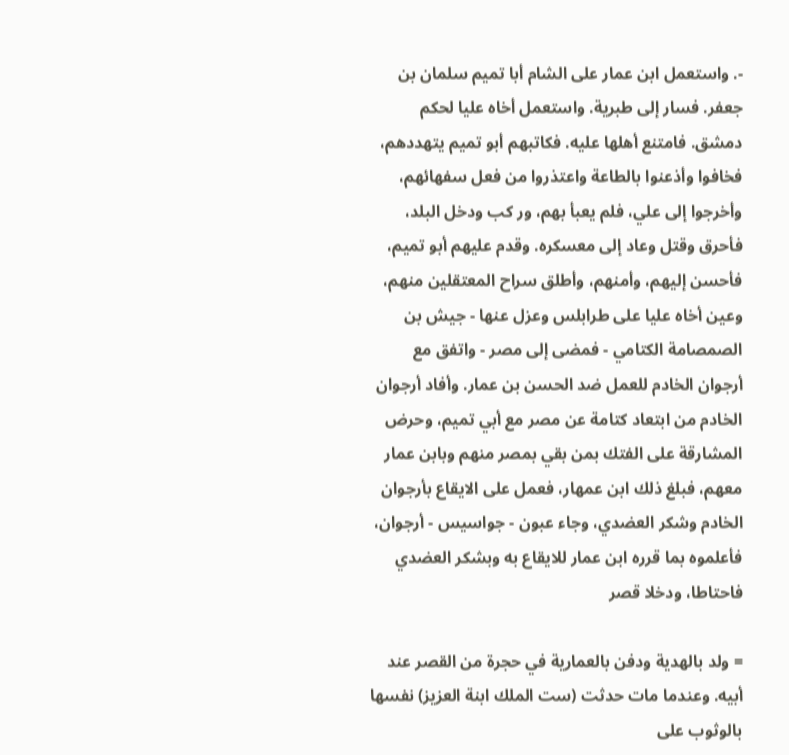-. واستعمل ابن عمار على الشام أبا تميم سلمان بن جعفر. فسار إلى طبرية. واستعمل أخاه عليا لحكم دمشق. فامتنع أهلها عليه. فكاتبهم أبو تميم يتهددهم، فخافوا وأذعنوا بالطاعة واعتذروا من فعل سفهائهم، وأخرجوا إلى علي، فلم يعبأ بهم، ور کب ودخل البلد، فأحرق وقتل وعاد إلى معسكره. وقدم عليهم أبو تميم، فأحسن إليهم، وأمنهم، وأطلق سراح المعتقلين منهم، وعين أخاه عليا على طرابلس وعزل عنها - جيش بن الصمصامة الكتامي - فمضى إلى مصر - واتفق مع أرجوان الخادم للعمل ضد الحسن بن عمار. وأفاد أرجوان الخادم من ابتعاد كتامة عن مصر مع أبي تميم، وحرض المشارقة على الفتك بمن بقي بمصر منهم وبابن عمار معهم، فبلغ ذلك ابن عمهار، فعمل على الايقاع بأرجوان الخادم وشكر العضدي، وجاء عبون - جواسيس - أرجوان، فأعلموه بما قرره ابن عمار للايقاع به وبشكر العضدي فاحتاطا، ودخلا قصر

= ولد بالهدية ودفن بالعمارية في حجرة من القصر عند أبيه. وعندما مات حدثت (ست الملك ابنة العزيز) نفسها بالوثوب على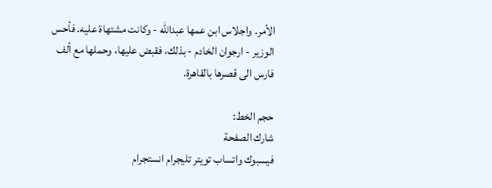الأمر. واجلاس ابن عمها عبدالله - وكانت مشتهاة عليه. فأحس الوزير - ارجوان الخادم - بذلك، فقبض عليها، وحملها مع ألف فارس الى قصرها بالقاهرة.

حجم الخط:
شارك الصفحة
فيسبوك واتساب تويتر تليجرام انستجرام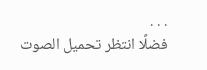. . .
فضلًا انتظر تحميل الصوت